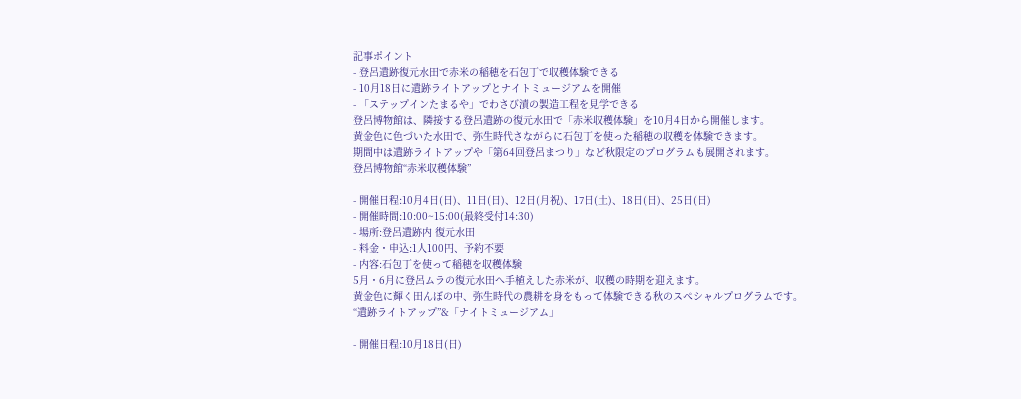記事ポイント
- 登呂遺跡復元水田で赤米の稲穂を石包丁で収穫体験できる
- 10月18日に遺跡ライトアップとナイトミュージアムを開催
- 「ステップインたまるや」でわさび漬の製造工程を見学できる
登呂博物館は、隣接する登呂遺跡の復元水田で「赤米収穫体験」を10月4日から開催します。
黄金色に色づいた水田で、弥生時代さながらに石包丁を使った稲穂の収穫を体験できます。
期間中は遺跡ライトアップや「第64回登呂まつり」など秋限定のプログラムも展開されます。
登呂博物館“赤米収穫体験”

- 開催日程:10月4日(日)、11日(日)、12日(月祝)、17日(土)、18日(日)、25日(日)
- 開催時間:10:00~15:00(最終受付14:30)
- 場所:登呂遺跡内 復元水田
- 料金・申込:1人100円、予約不要
- 内容:石包丁を使って稲穂を収穫体験
5月・6月に登呂ムラの復元水田へ手植えした赤米が、収穫の時期を迎えます。
黄金色に輝く田んぼの中、弥生時代の農耕を身をもって体験できる秋のスペシャルプログラムです。
“遺跡ライトアップ”&「ナイトミュージアム」

- 開催日程:10月18日(日)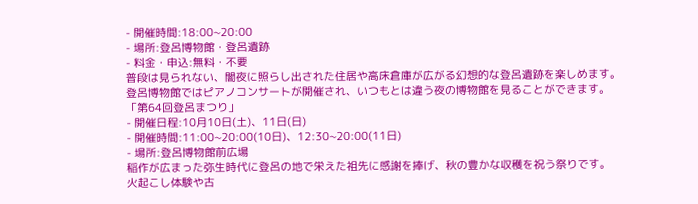- 開催時間:18:00~20:00
- 場所:登呂博物館・登呂遺跡
- 料金・申込:無料・不要
普段は見られない、闇夜に照らし出された住居や高床倉庫が広がる幻想的な登呂遺跡を楽しめます。
登呂博物館ではピアノコンサートが開催され、いつもとは違う夜の博物館を見ることができます。
「第64回登呂まつり」
- 開催日程:10月10日(土)、11日(日)
- 開催時間:11:00~20:00(10日)、12:30~20:00(11日)
- 場所:登呂博物館前広場
稲作が広まった弥生時代に登呂の地で栄えた祖先に感謝を捧げ、秋の豊かな収穫を祝う祭りです。
火起こし体験や古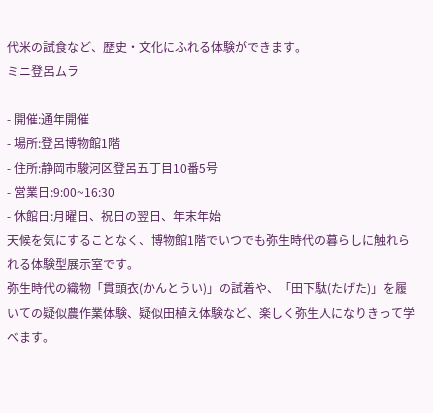代米の試食など、歴史・文化にふれる体験ができます。
ミニ登呂ムラ

- 開催:通年開催
- 場所:登呂博物館1階
- 住所:静岡市駿河区登呂五丁目10番5号
- 営業日:9:00~16:30
- 休館日:月曜日、祝日の翌日、年末年始
天候を気にすることなく、博物館1階でいつでも弥生時代の暮らしに触れられる体験型展示室です。
弥生時代の織物「貫頭衣(かんとうい)」の試着や、「田下駄(たげた)」を履いての疑似農作業体験、疑似田植え体験など、楽しく弥生人になりきって学べます。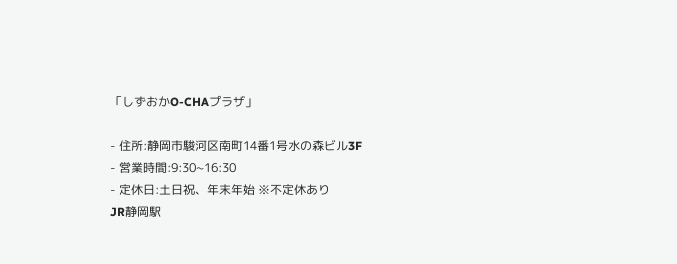「しずおかO-CHAプラザ」

- 住所:静岡市駿河区南町14番1号水の森ビル3F
- 営業時間:9:30~16:30
- 定休日:土日祝、年末年始 ※不定休あり
JR静岡駅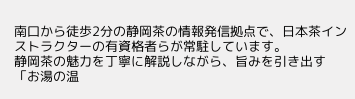南口から徒歩2分の静岡茶の情報発信拠点で、日本茶インストラクターの有資格者らが常駐しています。
静岡茶の魅力を丁寧に解説しながら、旨みを引き出す「お湯の温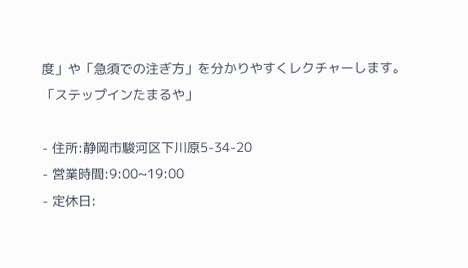度」や「急須での注ぎ方」を分かりやすくレクチャーします。
「ステップインたまるや」

- 住所:静岡市駿河区下川原5-34-20
- 営業時間:9:00~19:00
- 定休日: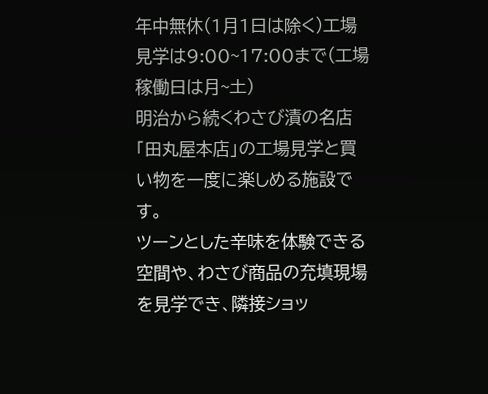年中無休(1月1日は除く)工場見学は9:00~17:00まで(工場稼働日は月~土)
明治から続くわさび漬の名店「田丸屋本店」の工場見学と買い物を一度に楽しめる施設です。
ツーンとした辛味を体験できる空間や、わさび商品の充填現場を見学でき、隣接ショッ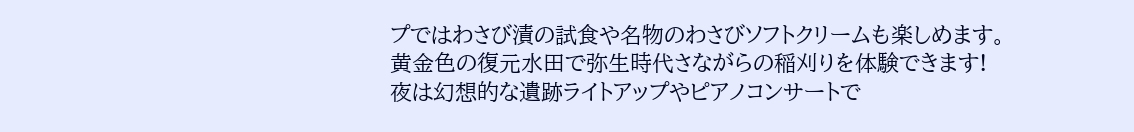プではわさび漬の試食や名物のわさびソフトクリームも楽しめます。
黄金色の復元水田で弥生時代さながらの稲刈りを体験できます!
夜は幻想的な遺跡ライトアップやピアノコンサートで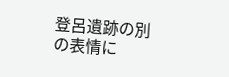登呂遺跡の別の表情に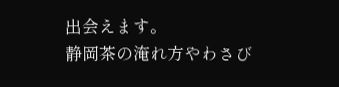出会えます。
静岡茶の淹れ方やわさび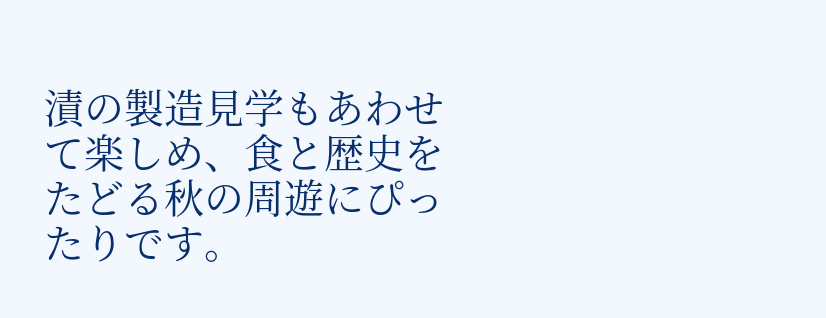漬の製造見学もあわせて楽しめ、食と歴史をたどる秋の周遊にぴったりです。